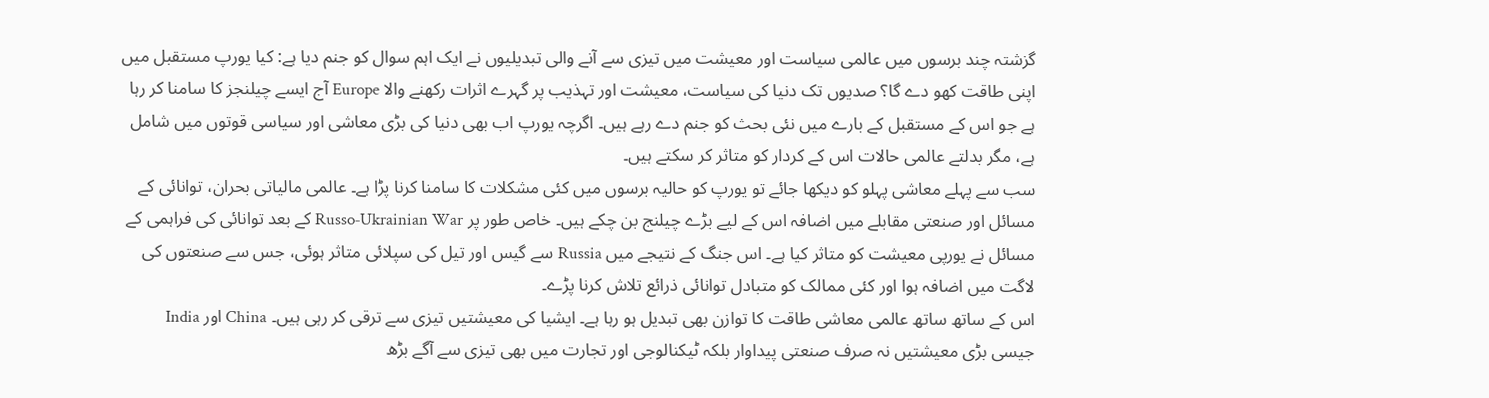گزشتہ چند برسوں میں عالمی سیاست اور معیشت میں تیزی سے آنے والی تبدیلیوں نے ایک اہم سوال کو جنم دیا ہے: کیا یورپ مستقبل میں اپنی طاقت کھو دے گا؟ صدیوں تک دنیا کی سیاست، معیشت اور تہذیب پر گہرے اثرات رکھنے والا Europe آج ایسے چیلنجز کا سامنا کر رہا ہے جو اس کے مستقبل کے بارے میں نئی بحث کو جنم دے رہے ہیں۔ اگرچہ یورپ اب بھی دنیا کی بڑی معاشی اور سیاسی قوتوں میں شامل ہے، مگر بدلتے عالمی حالات اس کے کردار کو متاثر کر سکتے ہیں۔
سب سے پہلے معاشی پہلو کو دیکھا جائے تو یورپ کو حالیہ برسوں میں کئی مشکلات کا سامنا کرنا پڑا ہے۔ عالمی مالیاتی بحران، توانائی کے مسائل اور صنعتی مقابلے میں اضافہ اس کے لیے بڑے چیلنج بن چکے ہیں۔ خاص طور پر Russo‑Ukrainian War کے بعد توانائی کی فراہمی کے مسائل نے یورپی معیشت کو متاثر کیا ہے۔ اس جنگ کے نتیجے میں Russia سے گیس اور تیل کی سپلائی متاثر ہوئی، جس سے صنعتوں کی لاگت میں اضافہ ہوا اور کئی ممالک کو متبادل توانائی ذرائع تلاش کرنا پڑے۔
اس کے ساتھ ساتھ عالمی معاشی طاقت کا توازن بھی تبدیل ہو رہا ہے۔ ایشیا کی معیشتیں تیزی سے ترقی کر رہی ہیں۔ China اور India جیسی بڑی معیشتیں نہ صرف صنعتی پیداوار بلکہ ٹیکنالوجی اور تجارت میں بھی تیزی سے آگے بڑھ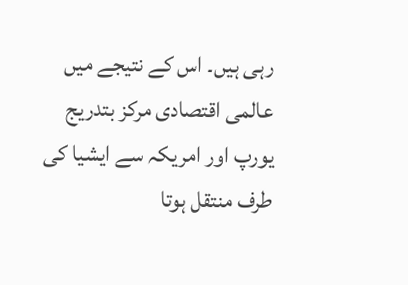رہی ہیں۔ اس کے نتیجے میں عالمی اقتصادی مرکز بتدریج یورپ اور امریکہ سے ایشیا کی طرف منتقل ہوتا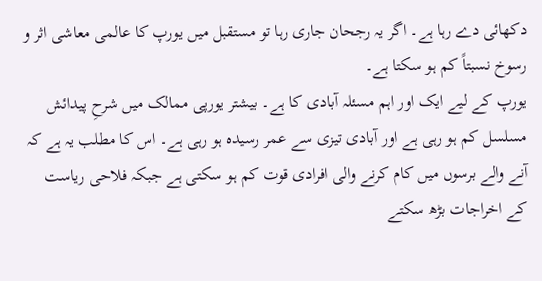دکھائی دے رہا ہے۔ اگر یہ رجحان جاری رہا تو مستقبل میں یورپ کا عالمی معاشی اثر و رسوخ نسبتاً کم ہو سکتا ہے۔
یورپ کے لیے ایک اور اہم مسئلہ آبادی کا ہے۔ بیشتر یورپی ممالک میں شرحِ پیدائش مسلسل کم ہو رہی ہے اور آبادی تیزی سے عمر رسیدہ ہو رہی ہے۔ اس کا مطلب یہ ہے کہ آنے والے برسوں میں کام کرنے والی افرادی قوت کم ہو سکتی ہے جبکہ فلاحی ریاست کے اخراجات بڑھ سکتے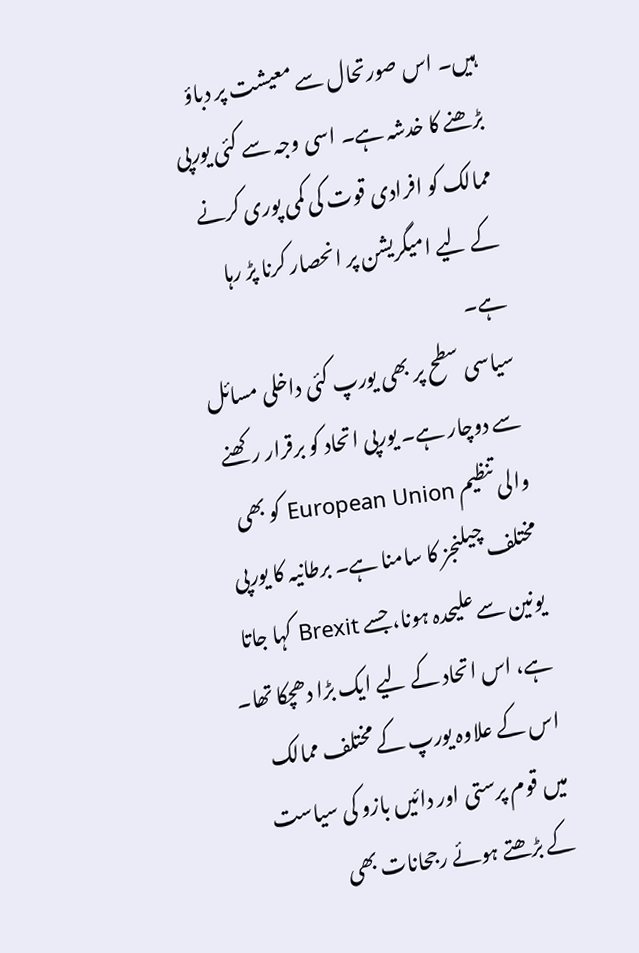ہیں۔ اس صورتحال سے معیشت پر دباؤ بڑھنے کا خدشہ ہے۔ اسی وجہ سے کئی یورپی ممالک کو افرادی قوت کی کمی پوری کرنے کے لیے امیگریشن پر انحصار کرنا پڑ رہا ہے۔
سیاسی سطح پر بھی یورپ کئی داخلی مسائل سے دوچار ہے۔ یورپی اتحاد کو برقرار رکھنے والی تنظیم European Union کو بھی مختلف چیلنجز کا سامنا ہے۔ برطانیہ کا یورپی یونین سے علیحدہ ہونا، جسے Brexit کہا جاتا ہے، اس اتحاد کے لیے ایک بڑا دھچکا تھا۔ اس کے علاوہ یورپ کے مختلف ممالک میں قوم پرستی اور دائیں بازو کی سیاست کے بڑھتے ہوئے رجحانات بھی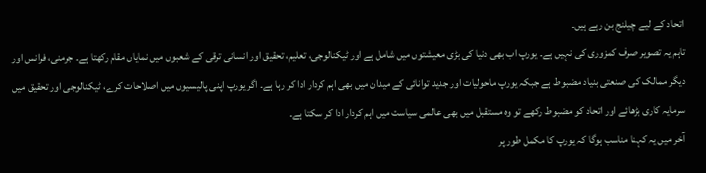اتحاد کے لیے چیلنج بن رہے ہیں۔
تاہم یہ تصویر صرف کمزوری کی نہیں ہے۔ یورپ اب بھی دنیا کی بڑی معیشتوں میں شامل ہے اور ٹیکنالوجی، تعلیم، تحقیق اور انسانی ترقی کے شعبوں میں نمایاں مقام رکھتا ہے۔ جرمنی، فرانس اور دیگر ممالک کی صنعتی بنیاد مضبوط ہے جبکہ یورپ ماحولیات اور جدید توانائی کے میدان میں بھی اہم کردار ادا کر رہا ہے۔ اگر یورپ اپنی پالیسیوں میں اصلاحات کرے، ٹیکنالوجی اور تحقیق میں سرمایہ کاری بڑھائے اور اتحاد کو مضبوط رکھے تو وہ مستقبل میں بھی عالمی سیاست میں اہم کردار ادا کر سکتا ہے۔
آخر میں یہ کہنا مناسب ہوگا کہ یورپ کا مکمل طور پر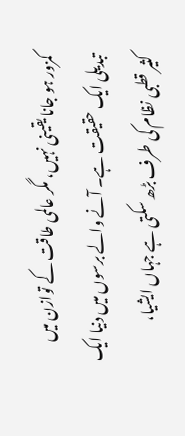کمزور ہو جانا یقینی نہیں، مگر عالمی طاقت کے توازن میں تبدیلی ایک حقیقت ہے۔ آنے والے برسوں میں دنیا ایک کثیر قطبی نظام کی طرف بڑھ سکتی ہے جہاں ایشیا،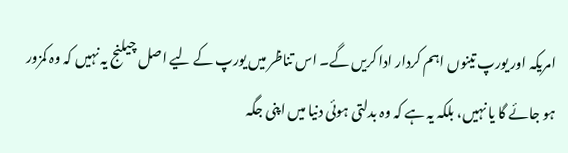امریکہ اور یورپ تینوں اہم کردار ادا کریں گے۔ اس تناظر میں یورپ کے لیے اصل چیلنج یہ نہیں کہ وہ کمزور ہو جائے گا یا نہیں، بلکہ یہ ہے کہ وہ بدلتی ہوئی دنیا میں اپنی جگہ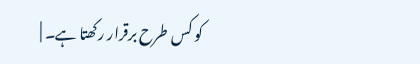کو کس طرح برقرار رکھتا ہے۔ |